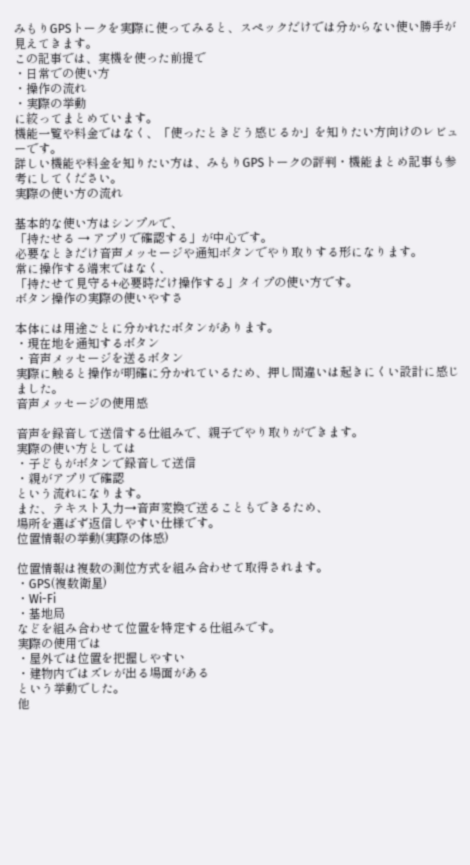みもりGPSトークを実際に使ってみると、スペックだけでは分からない使い勝手が見えてきます。
この記事では、実機を使った前提で
・日常での使い方
・操作の流れ
・実際の挙動
に絞ってまとめています。
機能一覧や料金ではなく、「使ったときどう感じるか」を知りたい方向けのレビューです。
詳しい機能や料金を知りたい方は、みもりGPSトークの評判・機能まとめ記事も参考にしてください。
実際の使い方の流れ

基本的な使い方はシンプルで、
「持たせる → アプリで確認する」が中心です。
必要なときだけ音声メッセージや通知ボタンでやり取りする形になります。
常に操作する端末ではなく、
「持たせて見守る+必要時だけ操作する」タイプの使い方です。
ボタン操作の実際の使いやすさ

本体には用途ごとに分かれたボタンがあります。
・現在地を通知するボタン
・音声メッセージを送るボタン
実際に触ると操作が明確に分かれているため、押し間違いは起きにくい設計に感じました。
音声メッセージの使用感

音声を録音して送信する仕組みで、親子でやり取りができます。
実際の使い方としては
・子どもがボタンで録音して送信
・親がアプリで確認
という流れになります。
また、テキスト入力→音声変換で送ることもできるため、
場所を選ばず返信しやすい仕様です。
位置情報の挙動(実際の体感)

位置情報は複数の測位方式を組み合わせて取得されます。
・GPS(複数衛星)
・Wi-Fi
・基地局
などを組み合わせて位置を特定する仕組みです。
実際の使用では
・屋外では位置を把握しやすい
・建物内ではズレが出る場面がある
という挙動でした。
他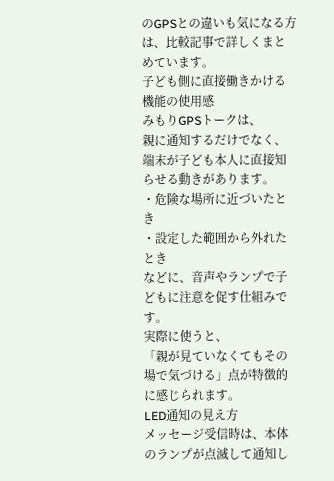のGPSとの違いも気になる方は、比較記事で詳しくまとめています。
子ども側に直接働きかける機能の使用感
みもりGPSトークは、
親に通知するだけでなく、端末が子ども本人に直接知らせる動きがあります。
・危険な場所に近づいたとき
・設定した範囲から外れたとき
などに、音声やランプで子どもに注意を促す仕組みです。
実際に使うと、
「親が見ていなくてもその場で気づける」点が特徴的に感じられます。
LED通知の見え方
メッセージ受信時は、本体のランプが点滅して通知し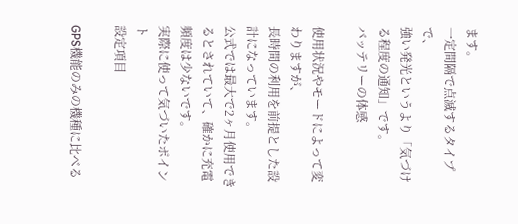ます。
一定間隔で点滅するタイプで、
強い発光というより「気づける程度の通知」です。
バッテリーの体感

使用状況やモードによって変わりますが、
長時間の利用を前提とした設計になっています。
公式では最大で2ヶ月使用できるとされていて、確かに充電頻度は少ないです。
実際に使って気づいたポイント
設定項目

GPS機能のみの機種に比べる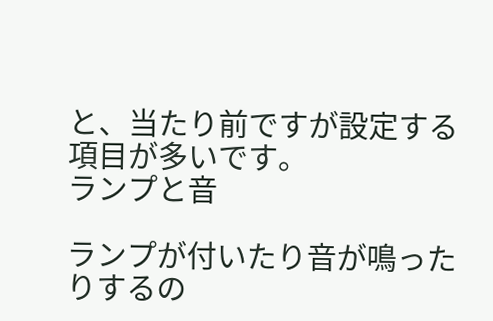と、当たり前ですが設定する項目が多いです。
ランプと音

ランプが付いたり音が鳴ったりするの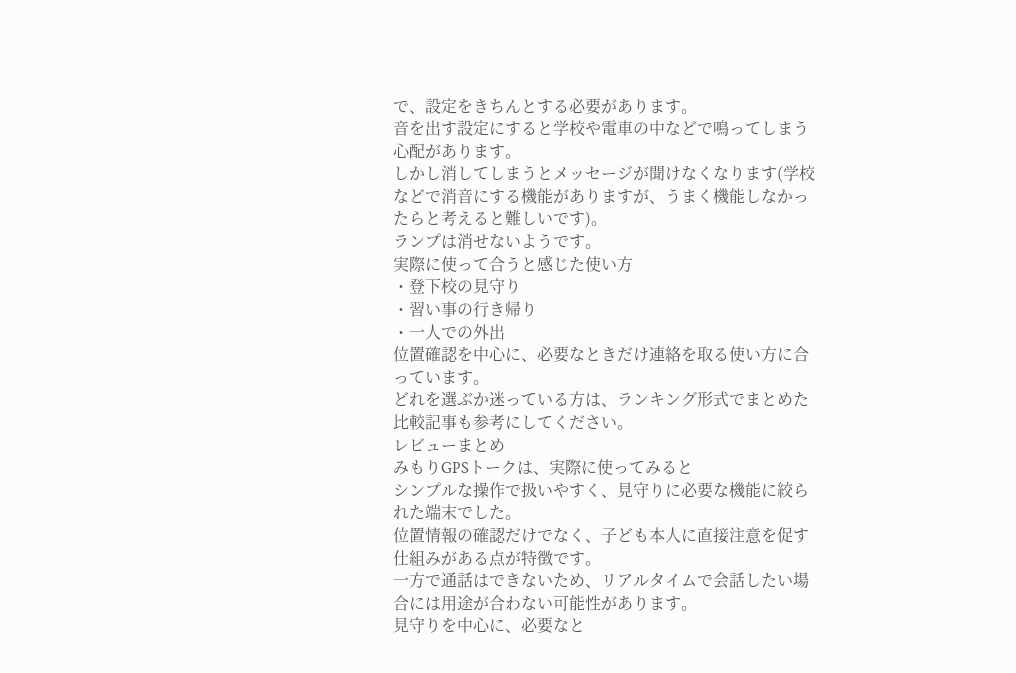で、設定をきちんとする必要があります。
音を出す設定にすると学校や電車の中などで鳴ってしまう心配があります。
しかし消してしまうとメッセージが聞けなくなります(学校などで消音にする機能がありますが、うまく機能しなかったらと考えると難しいです)。
ランプは消せないようです。
実際に使って合うと感じた使い方
・登下校の見守り
・習い事の行き帰り
・一人での外出
位置確認を中心に、必要なときだけ連絡を取る使い方に合っています。
どれを選ぶか迷っている方は、ランキング形式でまとめた比較記事も参考にしてください。
レビューまとめ
みもりGPSトークは、実際に使ってみると
シンプルな操作で扱いやすく、見守りに必要な機能に絞られた端末でした。
位置情報の確認だけでなく、子ども本人に直接注意を促す仕組みがある点が特徴です。
一方で通話はできないため、リアルタイムで会話したい場合には用途が合わない可能性があります。
見守りを中心に、必要なと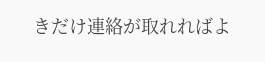きだけ連絡が取れればよ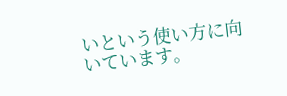いという使い方に向いています。